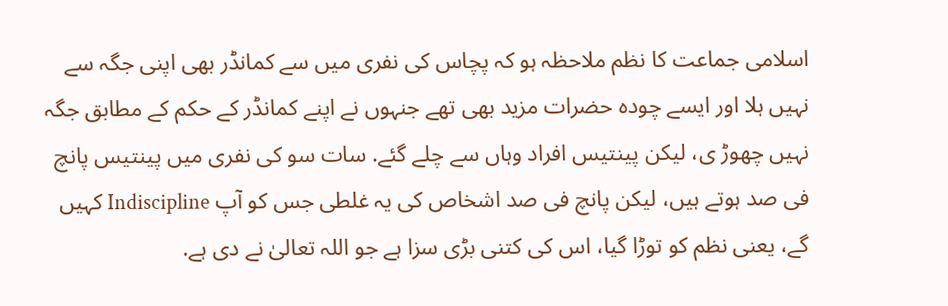اسلامی جماعت کا نظم ملاحظہ ہو کہ پچاس کی نفری میں سے کمانڈر بھی اپنی جگہ سے نہیں ہلا اور ایسے چودہ حضرات مزید بھی تھے جنہوں نے اپنے کمانڈر کے حکم کے مطابق جگہ نہیں چھوڑ ی، لیکن پینتیس افراد وہاں سے چلے گئے. سات سو کی نفری میں پینتیس پانچ فی صد ہوتے ہیں، لیکن پانچ فی صد اشخاص کی یہ غلطی جس کو آپ Indiscipline کہیں گے، یعنی نظم کو توڑا گیا، اس کی کتنی بڑی سزا ہے جو اللہ تعالیٰ نے دی ہے.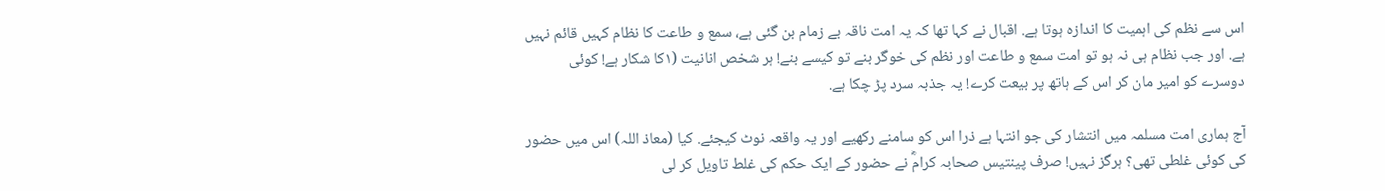اس سے نظم کی اہمیت کا اندازہ ہوتا ہے. اقبال نے کہا تھا کہ یہ امت ناقہ بے زمام بن گئی ہے، سمع و طاعت کا نظام کہیں قائم نہیں ہے. اور جب نظام ہی نہ ہو تو امت سمع و طاعت اور نظم کی خوگر بنے تو کیسے بنے! ہر شخص انانیت (۱کا شکار ہے! کوئی دوسرے کو امیر مان کر اس کے ہاتھ پر بیعت کرے! یہ جذبہ سرد پڑ چکا ہے.

آج ہماری امت مسلمہ میں انتشار کی جو انتہا ہے ذرا اس کو سامنے رکھیے اور یہ واقعہ نوٹ کیجئے. کیا (معاذ اللہ) اس میں حضور کی کوئی غلطی تھی؟ ہرگز نہیں! صرف پینتیس صحابہ کرامؓ نے حضور کے ایک حکم کی غلط تاویل کر لی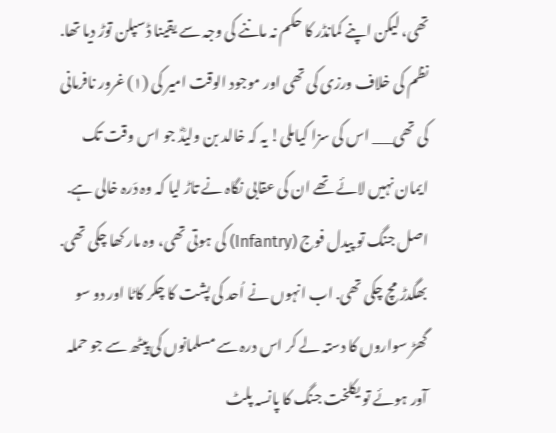تھی، لیکن اپنے کمانڈر کا حکم نہ ماننے کی وجہ سے یقینا ڈسپلن توڑ دیا تھا. نظم کی خلاف ورزی کی تھی اور موجود الوقت امیر کی (۱) غرور نافرمانی کی تھی___ اس کی سزا کیاملی! یہ کہ خالد بن ولیدؓ جو اس وقت تک ایمان نہیں لائے تھے ان کی عقابی نگاہ نے تاڑ لیا کہ وہ دَرہ خالی ہے. اصل جنگ تو پیدل فوج (Infantry) کی ہوتی تھی، وہ مار کھا چکی تھی. بھگدڑ مچ چکی تھی. اب انہوں نے اُحد کی پشت کا چکر کاٹا اور دو سو گھڑ سواروں کا دستہ لے کر اس درہ سے مسلمانوں کی پیٹھ سے جو حملہ آور ہوئے تو یکلخت جنگ کا پانسہ پلٹ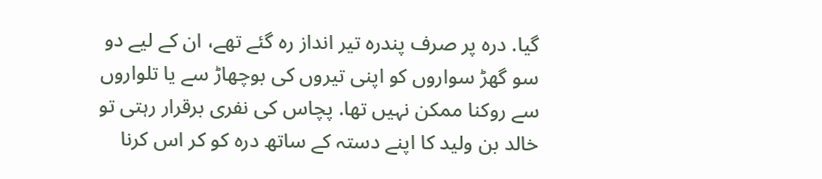گیا. درہ پر صرف پندرہ تیر انداز رہ گئے تھے، ان کے لیے دو سو گھڑ سواروں کو اپنی تیروں کی بوچھاڑ سے یا تلواروں سے روکنا ممکن نہیں تھا. پچاس کی نفری برقرار رہتی تو خالد بن ولید کا اپنے دستہ کے ساتھ درہ کو کر اس کرنا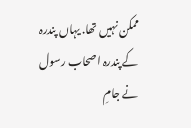ممکن نہیں تھا. یہاں پندرہ کے پندرہ اصحاب رسول نے جامِ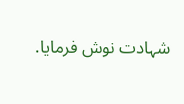شہادت نوش فرمایا.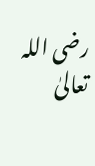رضی اللہ تعالیٰ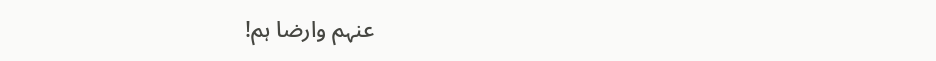عنہم وارضا ہم!